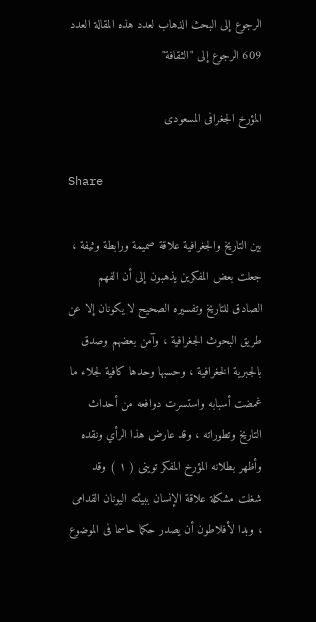الرجوع إلى البحث الذهاب لعدد هذه المقالة العدد 609 الرجوع إلى "الثقافة"

المؤرخ الجغرافى المسعودى

Share

بين التاريخ والجغرافية علاقة صميمة ورابطة وثيفة ، جعلت بعض المفكرين يذهبون إلى أن الفهم الصادق للتاريخ وتفسيره الصحيح لا يكونان إلا عن طريق البحوث الجغرافية ، وآمن بعضهم وصدق بالجبرية الخغرافية ، وحسبها وحدها كافية لجلاء ما غمضت أسبابه واستسرت دوافعه من أحداث التاريخ وتطوراته ، وقد عارض هذا الرأي ونقده وأظهر بطلانه المؤرخ المفكر توينى ( ١ ) وقد شغلت مشكلة علاقة الإنسان ببيئته اليونان القدامى ، وبدا لأفلاطون أن يصدر حكما حاسما فى الموضوع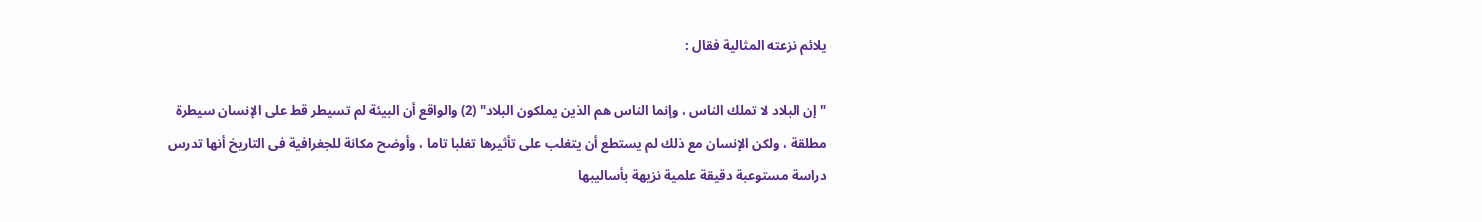يلائم نزعته المثالية فقال :

" إن البلاد لا تملك الناس ، وإنما الناس هم الذين يملكون البلاد" (2) والواقع أن البيئة لم تسيطر قط على الإنسان سيطرة مطلقة ، ولكن الإنسان مع ذلك لم يستطع أن يتغلب على تأثيرها تغلبا تاما ، وأوضح مكانة للجغرافية فى التاريخ أنها تدرس دراسة مستوعبة دقيقة علمية نزيهة بأساليبها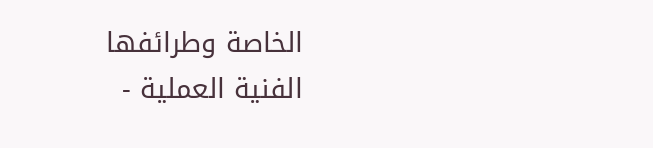الخاصة وطرائفها الفنية العملية -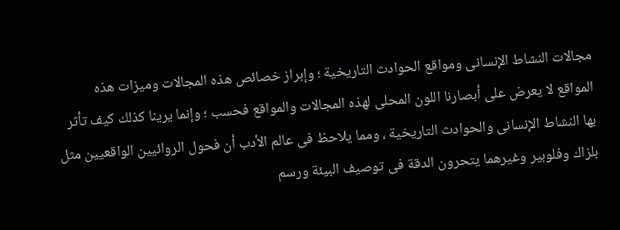مجالات النشاط الإنسانى ومواقع الحوادث التاريخية ؛ وإبراز خصائص هذه المجالات وميزات هذه المواقع لا يعرض على أبصارنا اللون المحلى لهذه المجالات والمواقع فحسب ؛ وإنما يرينا كذلك كيف تأثر بها النشاط الإنسانى والحوادث التاريخية ، ومما يلاحظ فى عالم الأدب أن فحول الروائيين الواقعيين مثل بلزاك وفلوبير وغيرهما يتحرون الدقة فى توصيف البيئة ورسم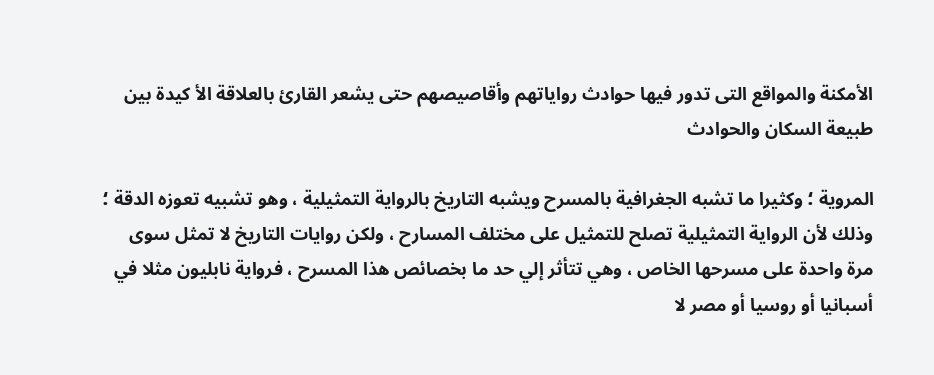الأمكنة والمواقع التى تدور فيها حوادث رواياتهم وأقاصيصهم حتى يشعر القارئ بالعلاقة الأ كيدة بين طبيعة السكان والحوادث

المروية ؛ وكثيرا ما تشبه الجغرافية بالمسرح ويشبه التاريخ بالرواية التمثيلية ، وهو تشبيه تعوزه الدقة ؛ وذلك لأن الرواية التمثيلية تصلح للتمثيل على مختلف المسارح ، ولكن روايات التاريخ لا تمثل سوى مرة واحدة على مسرحها الخاص ، وهي تتأثر إلي حد ما بخصائص هذا المسرح ، فرواية نابليون مثلا في أسبانيا أو روسيا أو مصر لا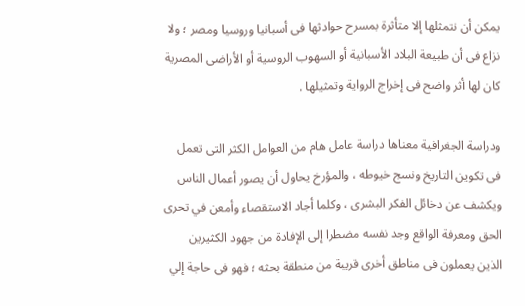يمكن أن نتمثلها إلا متأثرة بمسرح حوادثها فى أسبانيا وروسيا ومصر ؛ ولا نزاع فى أن طبيعة البلاد الأسبانية أو السهوب الروسية أو الأراضى المصرية كان لها أثر واضح فى إخراج الرواية وتمثيلها .

ودراسة الجغرافية معناها دراسة عامل هام من العوامل الكثر التى تعمل فى تكوين التاريخ ونسج خيوطه ، والمؤرخ يحاول أن يصور أعمال الناس ويكشف عن دخائل الفكر البشرى ، وكلما أجاد الاستقصاء وأمعن في تحرى الحق ومعرفة الواقع وجد نفسه مضطرا إلى الإفادة من جهود الكثيرين الذين يعملون فى مناطق أخرى قريبة من منطقة بحثه ؛ فهو فى حاجة إلي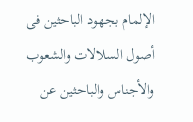الإلمام بجهود الباحثين فى أصول السلالات والشعوب والأجناس والباحثين عن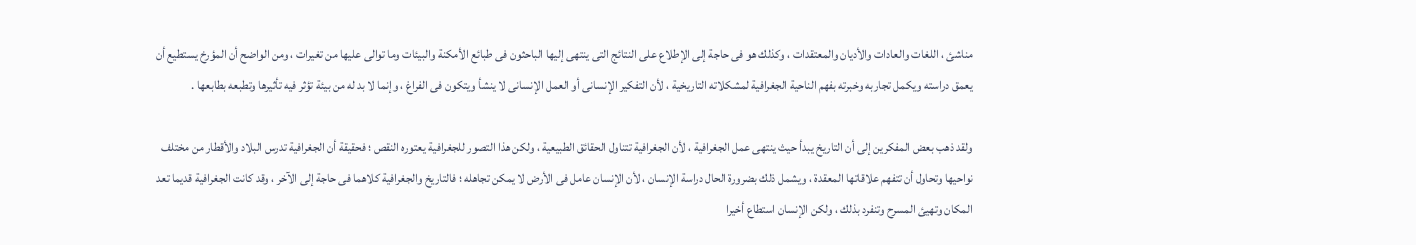مناشئ ، اللغات والعادات والأديان والمعتقدات ، وكذلك هو فى حاجة إلى الإطلاع على النتائج التى ينتهى إليها الباحثون فى طبائع الأمكنة والبيئات وما توالى عليها من تغيرات ، ومن الواضح أن المؤرخ يستطيع أن يعمق دراسته ويكمل تجاربه وخبرته بفهم الناحية الجغرافية لمشكلاته التاريخية ، لأن التفكير الإنسانى أو العمل الإنسانى لا ينشأ ويتكون فى الفراغ ، وإنما لا بد له من بيئة تؤثر فيه تأثيرها وتطبعه بطابعها .

ولقد ذهب بعض المفكرين إلى أن التاريخ يبدأ حيث ينتهى عمل الجغرافية ، لأن الجغرافية تتناول الحقائق الطبيعية ، ولكن هذا التصور للجغرافية يعتوره النقص ؛ فحقيقة أن الجغرافية تدرس البلاد والأقطار من مختلف نواحيها وتحاول أن تتفهم علاقاتها المعقدة ، ويشمل ذلك بضرورة الحال دراسة الإنسان ، لأن الإنسان عامل فى الأرض لا يمكن تجاهله ؛ فالتاريخ والجغرافية كلاهما فى حاجة إلى الآخر ، وقد كانت الجغرافية قديما تعد المكان وتهيئ المسرح وتنفرد بذلك ، ولكن الإنسان استطاع أخيرا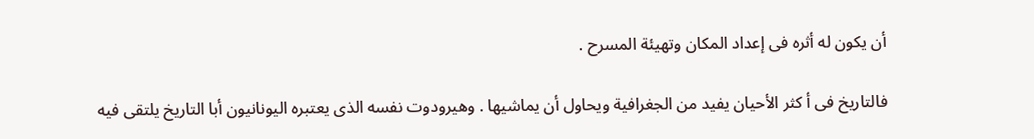أن يكون له أثره فى إعداد المكان وتهيئة المسرح .

فالتاريخ فى أ كثر الأحيان يفيد من الجغرافية ويحاول أن يماشيها . وهيرودوت نفسه الذى يعتبره اليونانيون أبا التاريخ يلتقى فيه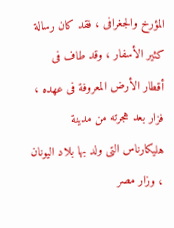المؤرخ والجغرافى ، فقد كان رسالة كثير الأسفار ، وقد طاف فى أقطار الأرض المعروفة فى عهده ، فزار بعد هجرته من مدينة هليكارناس التى ولد بها بلاد اليونان ، وزار مصر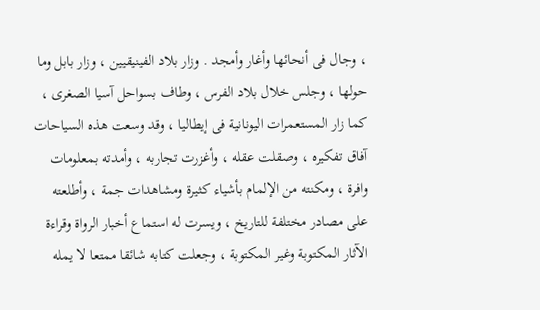، وجال فى أنحائها وأغار وأمجد . وزار بلاد الفينيقيين ، وزار بابل وما حولها ، وجلس خلال بلاد الفرس ، وطاف بسواحل آسيا الصغرى ، كما زار المستعمرات اليونانية فى إيطاليا ، وقد وسعت هذه السياحات آفاق تفكيره ، وصقلت عقله ، وأغزرت تجاربه ، وأمدته بمعلومات وافرة ، ومكنته من الإلمام بأشياء كثيرة ومشاهدات جمة ، وأطلعته على مصادر مختلفة للتاريخ ، ويسرت له استماع أخبار الرواة وقراءة الآثار المكتوبة وغير المكتوبة ، وجعلت كتابه شائقا ممتعا لا يمله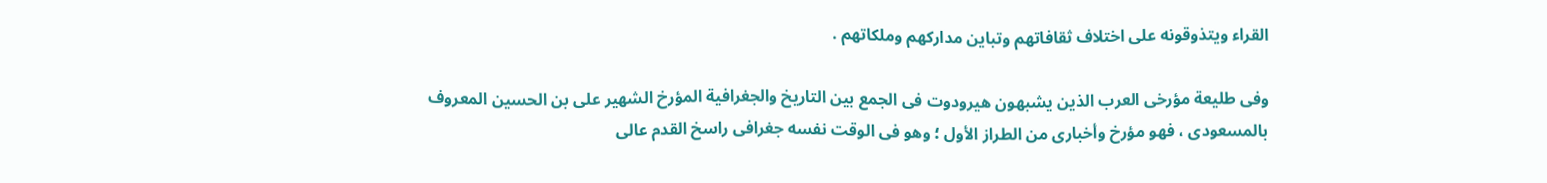القراء ويتذوقونه على اختلاف ثقافاتهم وتباين مداركهم وملكاتهم .

وفى طليعة مؤرخى العرب الذين يشبهون هيرودوت فى الجمع بين التاريخ والجغرافية المؤرخ الشهير على بن الحسين المعروف بالمسعودى ، فهو مؤرخ وأخبارى من الطراز الأول ؛ وهو فى الوقت نفسه جغرافى راسخ القدم عالى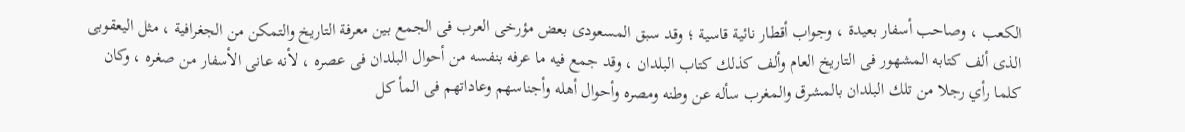الكعب ، وصاحب أسفار بعيدة ، وجواب أقطار نائية قاسية ؛ وقد سبق المسعودى بعض مؤرخى العرب فى الجمع بين معرفة التاريخ والتمكن من الجغرافية ، مثل اليعقوبى الذى ألف كتابه المشهور فى التاريخ العام وألف كذلك كتاب البلدان ، وقد جمع فيه ما عرفه بنفسه من أحوال البلدان فى عصره ، لأنه عانى الأسفار من صغره ، وكان كلما رأي رجلا من تلك البلدان بالمشرق والمغرب سأله عن وطنه ومصره وأحوال أهله وأجناسهم وعاداتهم فى المأ كل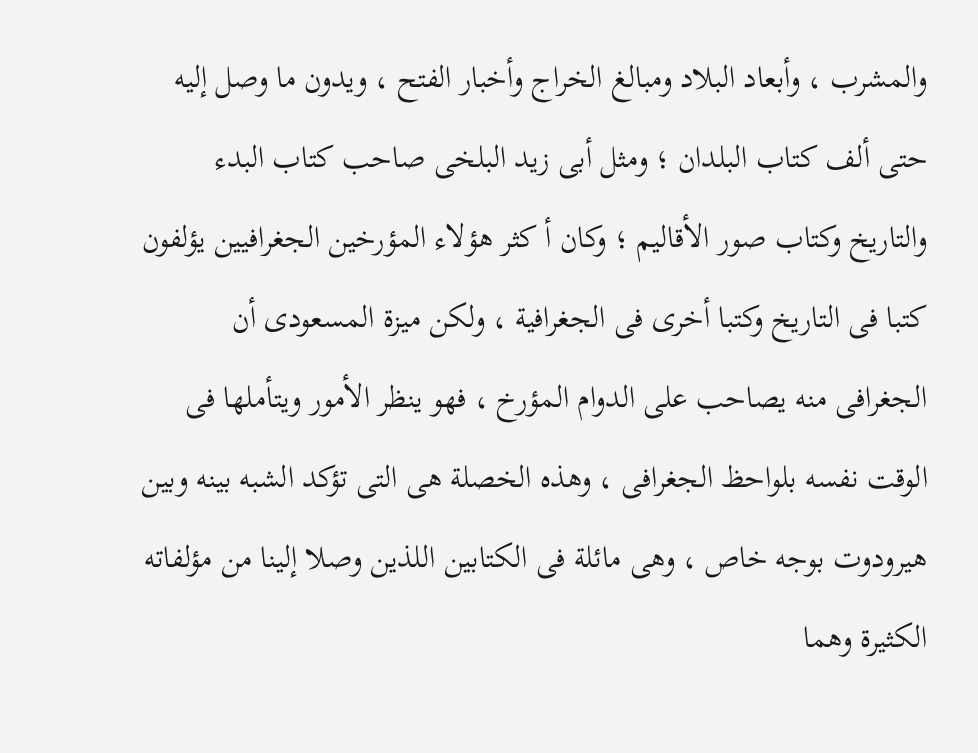والمشرب ، وأبعاد البلاد ومبالغ الخراج وأخبار الفتح ، ويدون ما وصل إليه حتى ألف كتاب البلدان ؛ ومثل أبى زيد البلخى صاحب كتاب البدء والتاريخ وكتاب صور الأقاليم ؛ وكان أ كثر هؤلاء المؤرخين الجغرافيين يؤلفون كتبا فى التاريخ وكتبا أخرى فى الجغرافية ، ولكن ميزة المسعودى أن الجغرافى منه يصاحب على الدوام المؤرخ ، فهو ينظر الأمور ويتأملها فى الوقت نفسه بلواحظ الجغرافى ، وهذه الخصلة هى التى تؤكد الشبه بينه وبين هيرودوت بوجه خاص ، وهى مائلة فى الكتابين اللذين وصلا إلينا من مؤلفاته الكثيرة وهما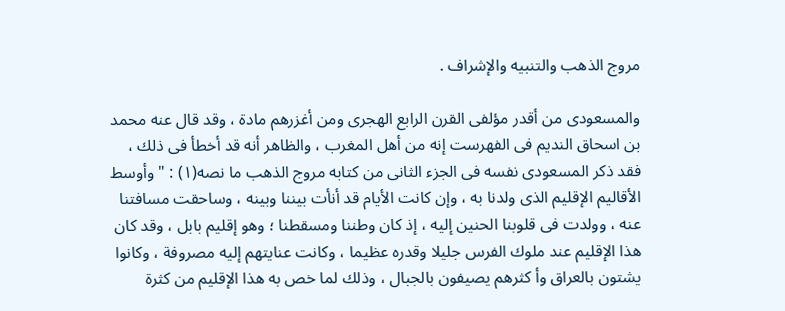مروج الذهب والتنبيه والإشراف .

والمسعودى من أقدر مؤلفى القرن الرابع الهجرى ومن أغزرهم مادة ، وقد قال عنه محمد بن اسحاق النديم فى الفهرست إنه من أهل المغرب ، والظاهر أنه قد أخطأ فى ذلك ، فقد ذكر المسعودى نفسه فى الجزء الثانى من كتابه مروج الذهب ما نصه(١) : " وأوسط الأقاليم الإقليم الذى ولدنا به ، وإن كانت الأيام قد أنأت بيننا وبينه ، وساحقت مسافتنا عنه ، وولدت فى قلوبنا الحنين إليه ، إذ كان وطننا ومسقطنا ؛ وهو إقليم بابل ، وقد كان هذا الإقليم عند ملوك الفرس جليلا وقدره عظيما ، وكانت عنايتهم إليه مصروفة ، وكانوا يشتون بالعراق وأ كثرهم يصيفون بالجبال ، وذلك لما خص به هذا الإقليم من كثرة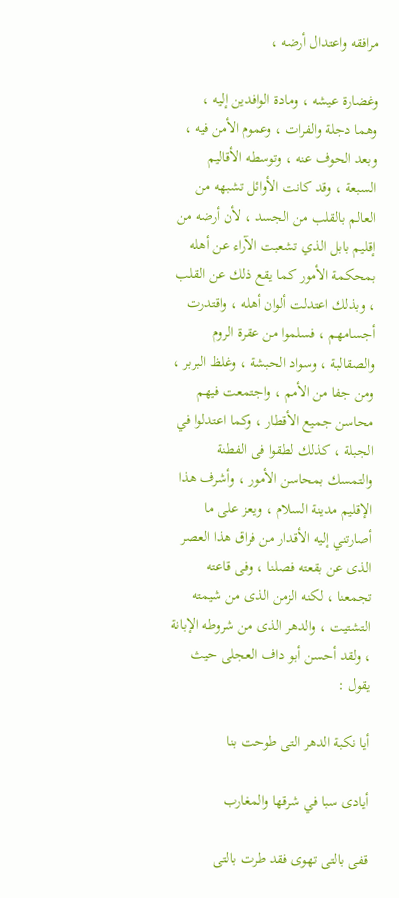مرافقه واعتدال أرضه ،

وغضارة عيشه ، ومادة الوافدين إليه ، وهما دجلة والفرات ، وعموم الأمن فيه ، وبعد الحوف عنه ، وتوسطه الأقاليم السبعة ، وقد كانت الأوائل تشبهه من العالم بالقلب من الجسد ، لأن أرضه من إقليم بابل الذي تشعبت الآراء عن أهله بمحكمة الأمور كما يقع ذلك عن القلب ، وبذلك اعتدلت ألوان أهله ، واقتدرت أجسامهم ، فسلموا من عقرة الروم والصقالبة ، وسواد الحبشة ، وغلظ البربر ، ومن جفا من الأمم ، واجتمعت فيهم محاسن جميع الأقطار ، وكما اعتدلوا في الجبلة ، كذلك لطقوا فى الفطنة والتمسك بمحاسن الأمور ، وأشرف هذا الإقليم مدينة السلام ، ويعز على ما أصارتني إليه الأقدار من فراق هذا العصر الذى عن بقعته فصلنا ، وفى قاعته تجمعنا ، لكنه الزمن الذى من شيمته التشتيت ، والدهر الذى من شروطه الإبانة ، ولقد أحسن أبو داف العجلى حيث يقول :

أيا نكبة الدهر التى طوحت بنا

أيادى سبا في شرقها والمغارب

قفى بالتى تهوى فقد طرت بالتى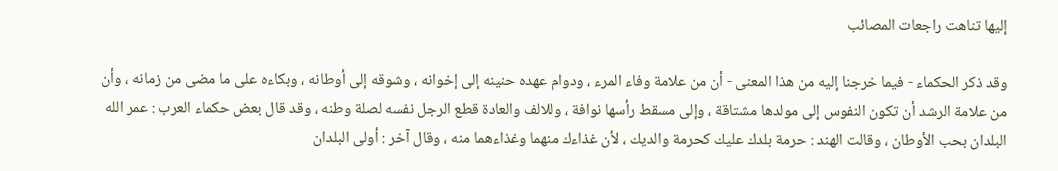إليها تناهت راجعات المصائب

وقد ذكر الحكماء - فيما خرجنا إليه من هذا المعنى - أن من علامة وفاء المرء ، ودوام عهده حنينه إلى إخوانه ، وشوقه إلى أوطانه ، وبكاءه على ما مضى من زمانه ، وأن من علامة الرشد أن تكون النفوس إلى مولدها مشتاقة ، وإلى مسقط رأسها نوافة ، وللالف والعادة قطع الرجل نفسه لصلة وطنه ، وقد قال بعض حكماء العرب : عمر الله البلدان بحب الأوطان ، وقالت الهند : حرمة بلدك عليك كحرمة والديك ، لأن غذاءك منهما وغذاءهما منه ، وقال آخر : أولى البلدان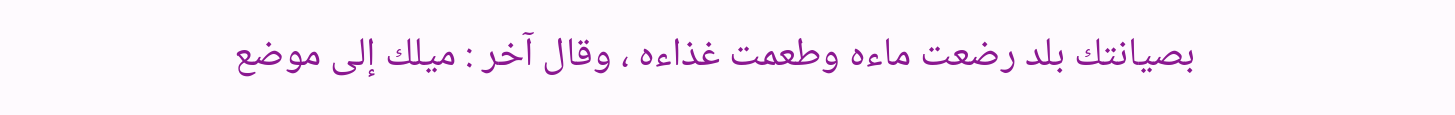بصيانتك بلد رضعت ماءه وطعمت غذاءه ، وقال آخر : ميلك إلى موضع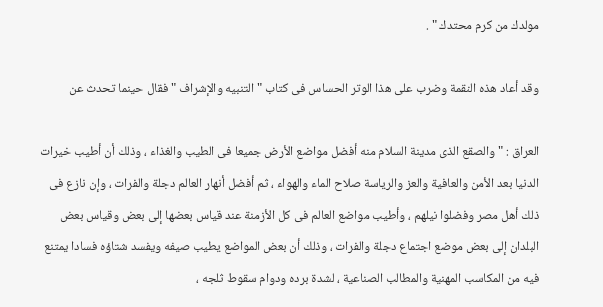مولدك من كرم محتدك " .

وقد أعاد هذه النقمة وضرب على هذا الوتر الحساس فى كتاب " التنبيه والإشراف " فقال حينما تحدث عن

العراق : " والصقع الذى مدينة السلام منه أفضل مواضع الأرض جميعا فى الطيب والغذاء ، وذلك أن أطيب خيرات الدنيا بعد الأمن والعافية والعز والرياسة صلاح الماء والهواء ، ثم أفضل أنهار العالم دجلة والفرات ، وإن نازع فى ذلك أهل مصر وفضلوا نيلهم ، وأطيب مواضع العالم فى كل الأزمنة عند قياس بعضها إلى بعض وقياس بعض البلدان إلى بعض موضع اجتماع دجلة والفرات ، وذلك أن بعض المواضع يطيب صيفه ويفسد شتاؤه فسادا يمتنع فيه من المكاسب المهنية والمطالب الصناعية ، لشدة برده ودوام سقوط ثلجه ،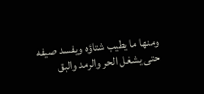ومنها ما يطيب شتاؤه ويفسد صيفه حتى يشغل الحر والرمد والبق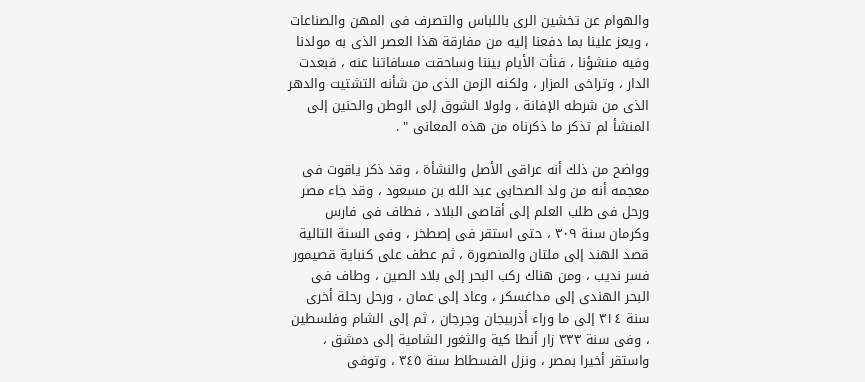والهوام عن تخشين الرى باللباس والتصرف فى المهن والصناعات ، ويعز علينا بما دفعنا إليه من مفارقة هذا العصر الذى به مولدنا وفيه منشؤنا ، فنأت الأيام بيننا وساحقت مسافاتنا عنه ، فبعدت الدار ، وتراخى المزار ، ولكنه الزمن الذى من شأنه التشتيت والدهر الذى من شرطه الإفانة ، ولولا الشوق إلى الوطن والحنين إلى المنشأ لم تذكر ما ذكرناه من هذه المعانى " .

وواضح من ذلك أنه عراقى الأصل والنشأة ، وقد ذكر ياقوت فى معجمه أنه من ولد الصحابى عبد الله بن مسعود ، وقد جاء مصر ورحل فى طلب العلم إلى أقاصى البلاد ، فطاف فى فارس وكرمان سنة ٣٠٩ ، حتى استقر فى إصطخر ، وفى السنة التالية قصد الهند إلى ملتان والمنصورة ، ثم عطف على كنباية قصيمور فسر نديب ، ومن هناك ركب البحر إلى بلاد الصين ، وطاف فى البحر الهندى إلى مداغسكر ، وعاد إلى عمان ، ورحل رحلة أخرى سنة ٣١٤ إلى ما وراء أذربيجان وجرجان ، ثم إلى الشام وفلسطين ، وفى سنة ٣٣٣ زار أنطا كية والثغور الشامية إلى دمشق ، واستقر أخيرا بمصر ، ونزل الفسطاط سنة ٣٤٥ ، وتوفى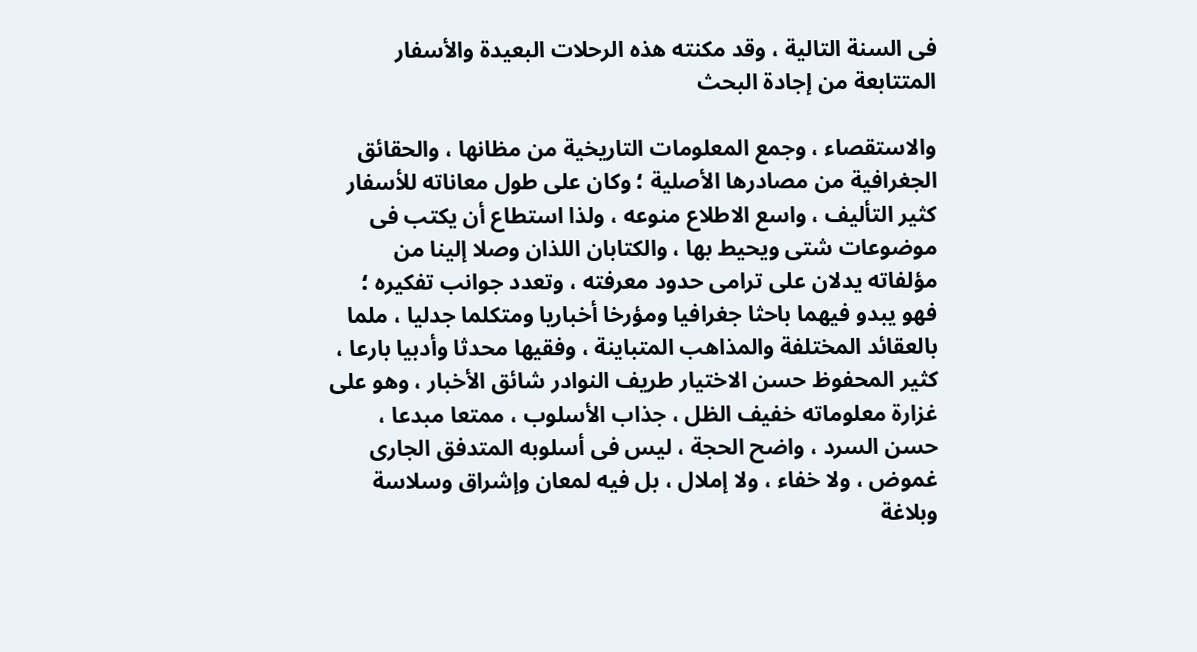فى السنة التالية ، وقد مكنته هذه الرحلات البعيدة والأسفار المتتابعة من إجادة البحث

والاستقصاء ، وجمع المعلومات التاريخية من مظانها ، والحقائق الجغرافية من مصادرها الأصلية ؛ وكان على طول معاناته للأسفار كثير التأليف ، واسع الاطلاع منوعه ، ولذا استطاع أن يكتب فى موضوعات شتى ويحيط بها ، والكتابان اللذان وصلا إلينا من مؤلفاته يدلان على ترامى حدود معرفته ، وتعدد جوانب تفكيره ؛ فهو يبدو فيهما باحثا جغرافيا ومؤرخا أخباريا ومتكلما جدليا ، ملما بالعقائد المختلفة والمذاهب المتباينة ، وفقيها محدثا وأدبيا بارعا ، كثير المحفوظ حسن الاختيار طريف النوادر شائق الأخبار ، وهو على غزارة معلوماته خفيف الظل ، جذاب الأسلوب ، ممتعا مبدعا ، حسن السرد ، واضح الحجة ، ليس فى أسلوبه المتدفق الجارى غموض ، ولا خفاء ، ولا إملال ، بل فيه لمعان وإشراق وسلاسة وبلاغة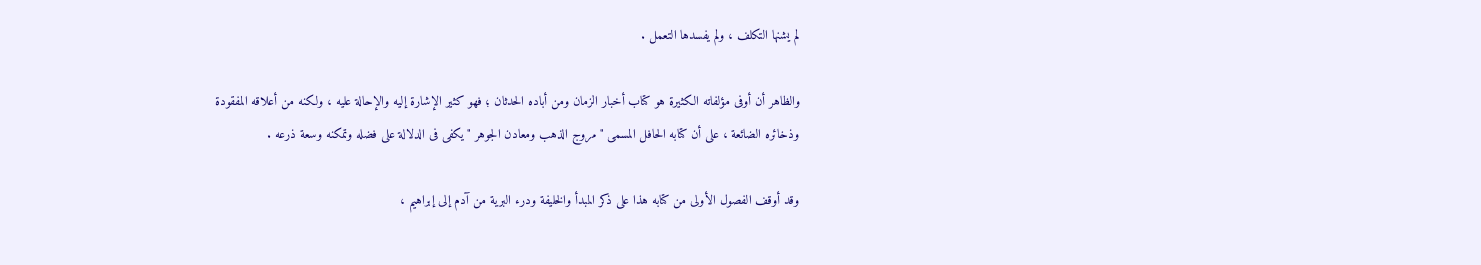لم يشنها التكلف ، ولم يفسدها التعمل .

والظاهر أن أوفى مؤلفاته الكثيرة هو كتاب أخبار الزمان ومن أباده الحدثان ؛ فهو كثير الإشارة إليه والإحالة عليه ، ولكنه من أعلاقه المفقودة وذخائره الضائعة ، على أن كتابه الحافل المسمى " مروج الذهب ومعادن الجوهر " يكفى فى الدلالة على فضله وتمكنه وسعة ذرعه .

وقد أوقف الفصول الأولى من كتابه هذا على ذكر المبدأ والخليفة ودرء البرية من آدم إلى إبراهيم ،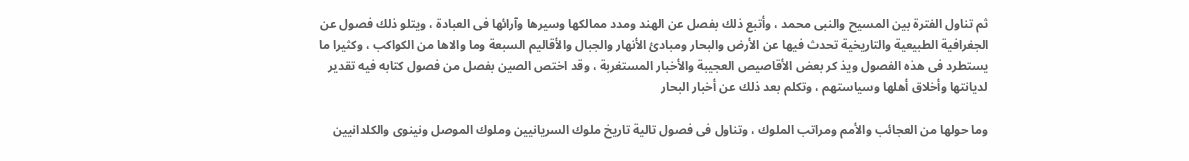ثم تناول الفترة بين المسيح والنبى محمد ، وأتبع ذلك بفصل عن الهند ومدد ممالكها وسيرها وآرائها فى العبادة ، ويتلو ذلك فصول عن الجغرافية الطبيعية والتاريخية تحدث فيها عن الأرض والبحار ومبادئ الأنهار والجبال والأقاليم السبعة وما والاها من الكواكب ، وكثيرا ما يستطرد فى هذه الفصول ويذ كر بعض الأقاصيص العجيبة والأخبار المستغربة ، وقد اختص الصين بفصل من فصول كتابه فيه تقدير لديانتها وأخلاق أهلها وسياستهم ، وتكلم بعد ذلك عن أخبار البحار

وما حولها من العجائب والأمم ومراتب الملوك ، وتناول فى فصول تالية تاريخ ملوك السريانيين وملوك الموصل ونينوى والكلدانيين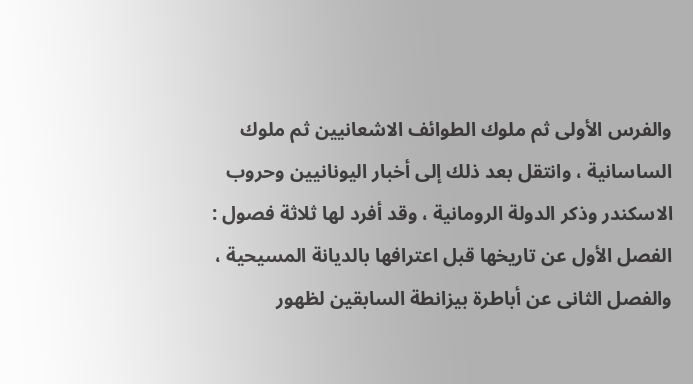والفرس الأولى ثم ملوك الطوائف الاشعانيين ثم ملوك الساسانية ، وانتقل بعد ذلك إلى أخبار اليونانيين وحروب الاسكندر وذكر الدولة الرومانية ، وقد أفرد لها ثلاثة فصول : الفصل الأول عن تاريخها قبل اعترافها بالديانة المسيحية ، والفصل الثانى عن أباطرة بيزانطة السابقين لظهور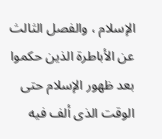الإسلام ، والفصل الثالث عن الأباطرة الذين حكموا بعد ظهور الإسلام حتى الوقت الذى ألف فيه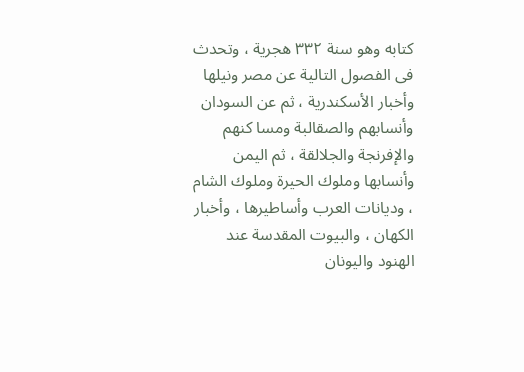كتابه وهو سنة ٣٣٢ هجرية ، وتحدث فى الفصول التالية عن مصر ونيلها وأخبار الأسكندرية ، ثم عن السودان وأنسابهم والصقالبة ومسا كنهم والإفرنجة والجلالقة ، ثم اليمن وأنسابها وملوك الحيرة وملوك الشام ، وديانات العرب وأساطيرها ، وأخبار الكهان ، والبيوت المقدسة عند الهنود واليونان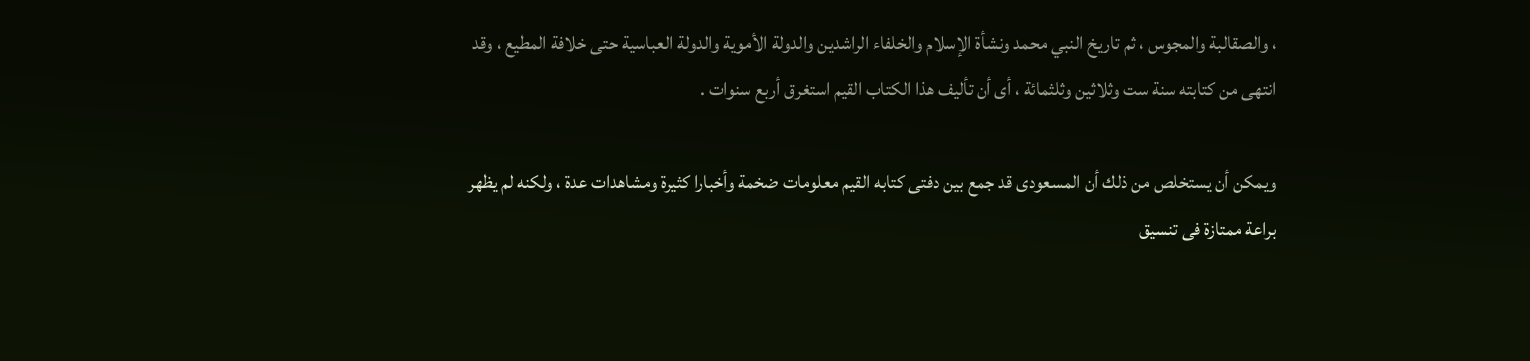، والصقالبة والمجوس ، ثم تاريخ النبي محمد ونشأة الإسلام والخلفاء الراشدين والدولة الأموية والدولة العباسية حتى خلافة المطيع ، وقد انتهى من كتابته سنة ست وثلاثين وثلثمائة ، أى أن تأليف هذا الكتاب القيم استغرق أربع سنوات .

ويمكن أن يستخلص من ذلك أن المسعودى قد جمع بين دفتى كتابه القيم معلومات ضخمة وأخبارا كثيرة ومشاهدات عدة ، ولكنه لم يظهر براعة ممتازة فى تنسيق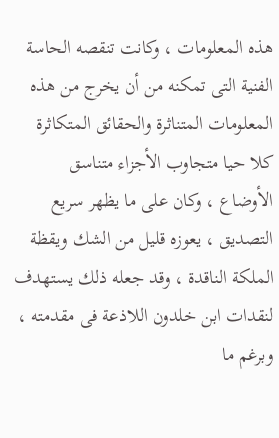هذه المعلومات ، وكانت تنقصه الحاسة الفنية التى تمكنه من أن يخرج من هذه المعلومات المتناثرة والحقائق المتكاثرة كلا حيا متجاوب الأجزاء متناسق الأوضاع ، وكان على ما يظهر سريع التصديق ، يعوزه قليل من الشك ويقظة الملكة الناقدة ، وقد جعله ذلك يستهدف لنقدات ابن خلدون اللاذعة فى مقدمته ، وبرغم ما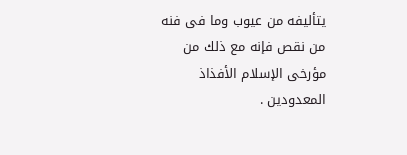يتأليفه من عيوب وما فى فنه من نقص فإنه مع ذلك من مؤرخى الإسلام الأفذاذ المعدودين .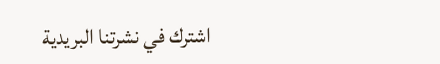اشترك في نشرتنا البريدية